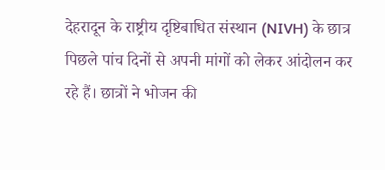देहरादून के राष्ट्रीय दृष्टिबाधित संस्थान (NIVH) के छात्र पिछले पांच दिनों से अपनी मांगों को लेकर आंदोलन कर रहे हैं। छात्रों ने भोजन की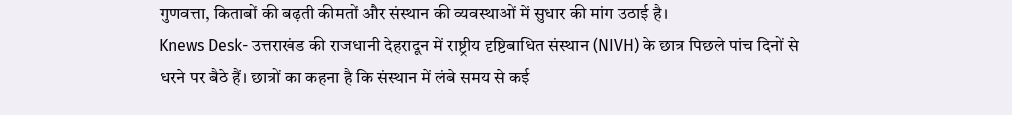गुणवत्ता, किताबों की बढ़ती कीमतों और संस्थान की व्यवस्थाओं में सुधार की मांग उठाई है।
Knews Desk- उत्तराखंड की राजधानी देहरादून में राष्ट्रीय दृष्टिबाधित संस्थान (NIVH) के छात्र पिछले पांच दिनों से धरने पर बैठे हैं। छात्रों का कहना है कि संस्थान में लंबे समय से कई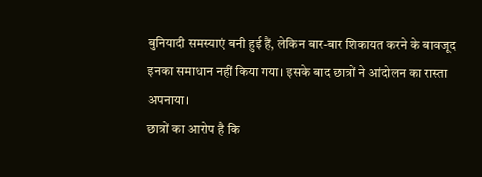बुनियादी समस्याएं बनी हुई हैं, लेकिन बार-बार शिकायत करने के बावजूद इनका समाधान नहीं किया गया। इसके बाद छात्रों ने आंदोलन का रास्ता अपनाया।
छात्रों का आरोप है कि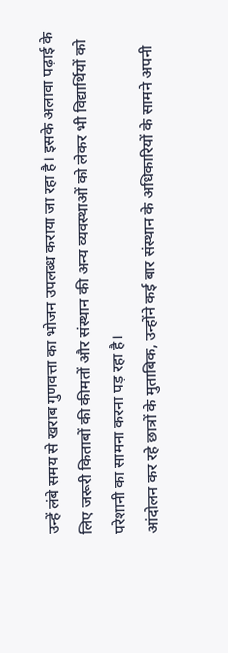उन्हें लंबे समय से खराब गुणवत्ता का भोजन उपलब्ध कराया जा रहा है। इसके अलावा पढ़ाई के लिए जरूरी किताबों की कीमतों और संस्थान की अन्य व्यवस्थाओं को लेकर भी विद्यार्थियों को परेशानी का सामना करना पड़ रहा है।
आंदोलन कर रहे छात्रों के मुताबिक, उन्होंने कई बार संस्थान के अधिकारियों के सामने अपनी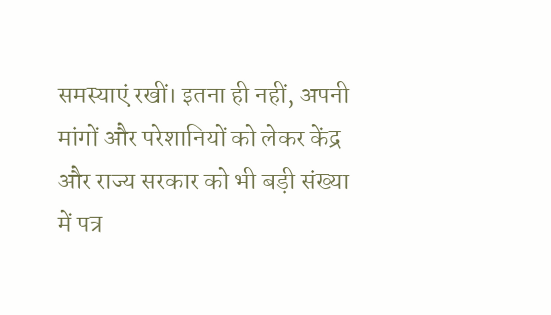समस्याएं रखीं। इतना ही नहीं, अपनी मांगों और परेशानियों को लेकर केंद्र और राज्य सरकार को भी बड़ी संख्या में पत्र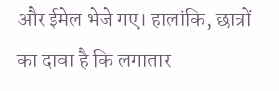और ईमेल भेजे गए। हालांकि, छात्रों का दावा है कि लगातार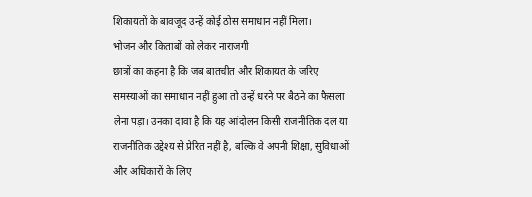शिकायतों के बावजूद उन्हें कोई ठोस समाधान नहीं मिला।
भोजन और किताबों को लेकर नाराजगी
छात्रों का कहना है कि जब बातचीत और शिकायत के जरिए समस्याओं का समाधान नहीं हुआ तो उन्हें धरने पर बैठने का फैसला लेना पड़ा। उनका दावा है कि यह आंदोलन किसी राजनीतिक दल या राजनीतिक उद्देश्य से प्रेरित नहीं है, बल्कि वे अपनी शिक्षा, सुविधाओं और अधिकारों के लिए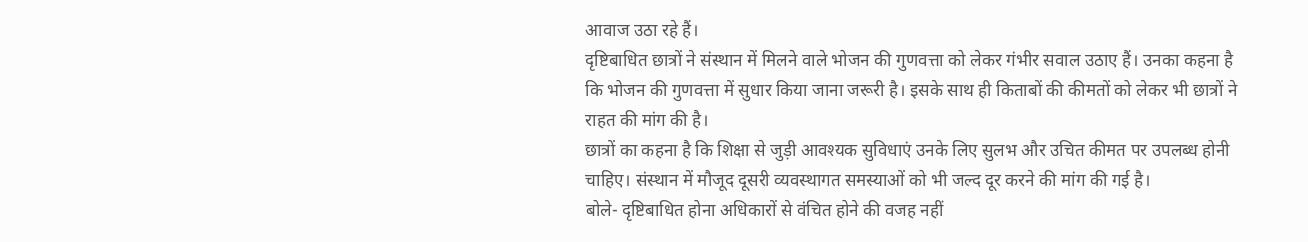आवाज उठा रहे हैं।
दृष्टिबाधित छात्रों ने संस्थान में मिलने वाले भोजन की गुणवत्ता को लेकर गंभीर सवाल उठाए हैं। उनका कहना है कि भोजन की गुणवत्ता में सुधार किया जाना जरूरी है। इसके साथ ही किताबों की कीमतों को लेकर भी छात्रों ने राहत की मांग की है।
छात्रों का कहना है कि शिक्षा से जुड़ी आवश्यक सुविधाएं उनके लिए सुलभ और उचित कीमत पर उपलब्ध होनी चाहिए। संस्थान में मौजूद दूसरी व्यवस्थागत समस्याओं को भी जल्द दूर करने की मांग की गई है।
बोले- दृष्टिबाधित होना अधिकारों से वंचित होने की वजह नहीं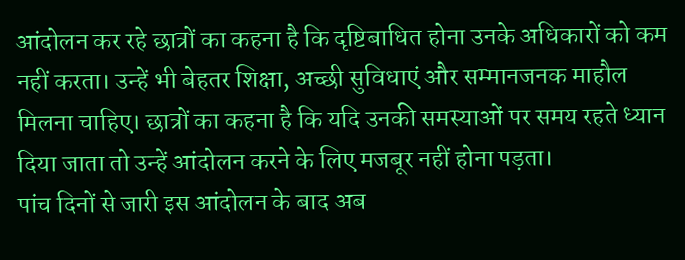आंदोलन कर रहे छात्रों का कहना है कि दृष्टिबाधित होना उनके अधिकारों को कम नहीं करता। उन्हें भी बेहतर शिक्षा, अच्छी सुविधाएं और सम्मानजनक माहौल मिलना चाहिए। छात्रों का कहना है कि यदि उनकी समस्याओं पर समय रहते ध्यान दिया जाता तो उन्हें आंदोलन करने के लिए मजबूर नहीं होना पड़ता।
पांच दिनों से जारी इस आंदोलन के बाद अब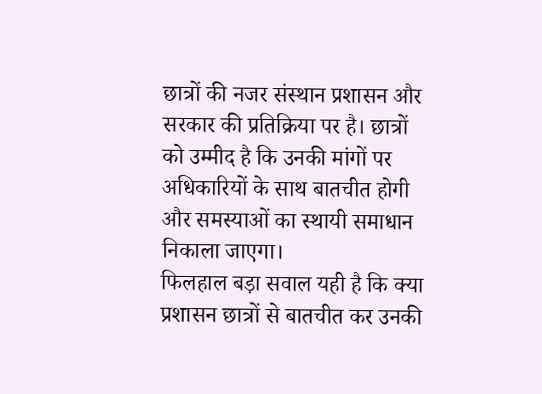छात्रों की नजर संस्थान प्रशासन और सरकार की प्रतिक्रिया पर है। छात्रों को उम्मीद है कि उनकी मांगों पर अधिकारियों के साथ बातचीत होगी और समस्याओं का स्थायी समाधान निकाला जाएगा।
फिलहाल बड़ा सवाल यही है कि क्या प्रशासन छात्रों से बातचीत कर उनकी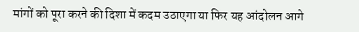मांगों को पूरा करने की दिशा में कदम उठाएगा या फिर यह आंदोलन आगे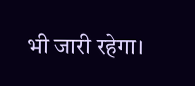भी जारी रहेगा।